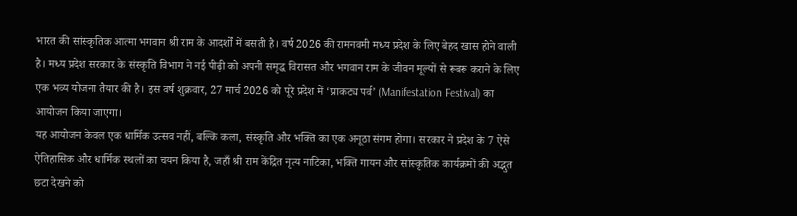भारत की सांस्कृतिक आत्मा भगवान श्री राम के आदर्शों में बसती है। वर्ष 2026 की रामनवमी मध्य प्रदेश के लिए बेहद खास होने वाली है। मध्य प्रदेश सरकार के संस्कृति विभाग ने नई पीढ़ी को अपनी समृद्ध विरासत और भगवान राम के जीवन मूल्यों से रूबरू कराने के लिए एक भव्य योजना तैयार की है। इस वर्ष शुक्रवार, 27 मार्च 2026 को पूरे प्रदेश में ‘प्राकट्य पर्व’ (Manifestation Festival) का आयोजन किया जाएगा।
यह आयोजन केवल एक धार्मिक उत्सव नहीं, बल्कि कला, संस्कृति और भक्ति का एक अनूठा संगम होगा। सरकार ने प्रदेश के 7 ऐसे ऐतिहासिक और धार्मिक स्थलों का चयन किया है, जहाँ श्री राम केंद्रित नृत्य नाटिका, भक्ति गायन और सांस्कृतिक कार्यक्रमों की अद्भुत छटा देखने को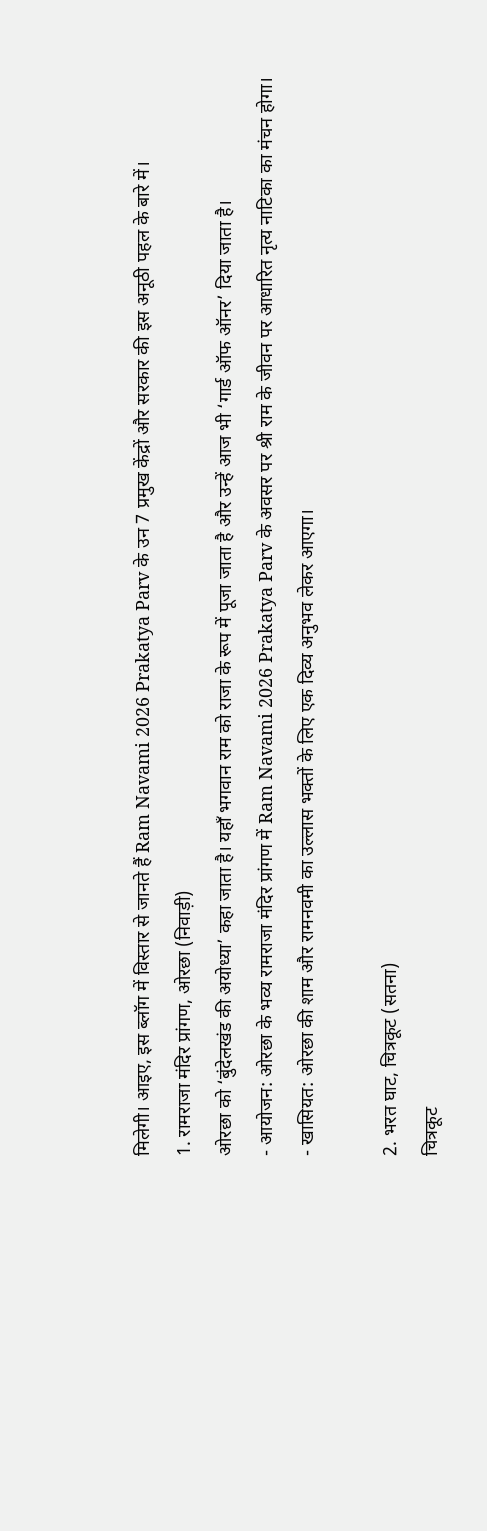मिलेगी। आइए, इस ब्लॉग में विस्तार से जानते हैं Ram Navami 2026 Prakatya Parv के उन 7 प्रमुख केंद्रों और सरकार की इस अनूठी पहल के बारे में।
1. रामराजा मंदिर प्रांगण, ओरछा (निवाड़ी)
ओरछा को ‘बुंदेलखंड की अयोध्या’ कहा जाता है। यहाँ भगवान राम को राजा के रूप में पूजा जाता है और उन्हें आज भी ‘गार्ड ऑफ ऑनर’ दिया जाता है।
- आयोजन: ओरछा के भव्य रामराजा मंदिर प्रांगण में Ram Navami 2026 Prakatya Parv के अवसर पर श्री राम के जीवन पर आधारित नृत्य नाटिका का मंचन होगा।
- खासियत: ओरछा की शाम और रामनवमी का उल्लास भक्तों के लिए एक दिव्य अनुभव लेकर आएगा।

2. भरत घाट, चित्रकूट (सतना)
चित्रकूट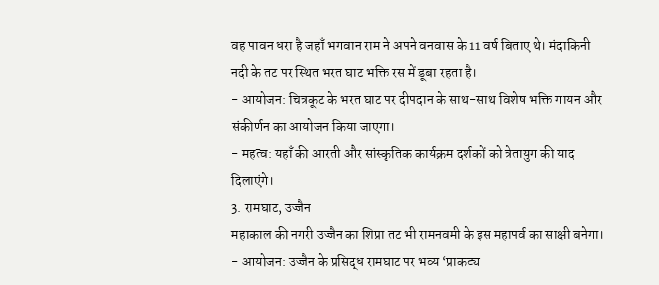वह पावन धरा है जहाँ भगवान राम ने अपने वनवास के 11 वर्ष बिताए थे। मंदाकिनी नदी के तट पर स्थित भरत घाट भक्ति रस में डूबा रहता है।
- आयोजन: चित्रकूट के भरत घाट पर दीपदान के साथ-साथ विशेष भक्ति गायन और संकीर्णन का आयोजन किया जाएगा।
- महत्व: यहाँ की आरती और सांस्कृतिक कार्यक्रम दर्शकों को त्रेतायुग की याद दिलाएंगे।
3. रामघाट, उज्जैन
महाकाल की नगरी उज्जैन का शिप्रा तट भी रामनवमी के इस महापर्व का साक्षी बनेगा।
- आयोजन: उज्जैन के प्रसिद्ध रामघाट पर भव्य ‘प्राकट्य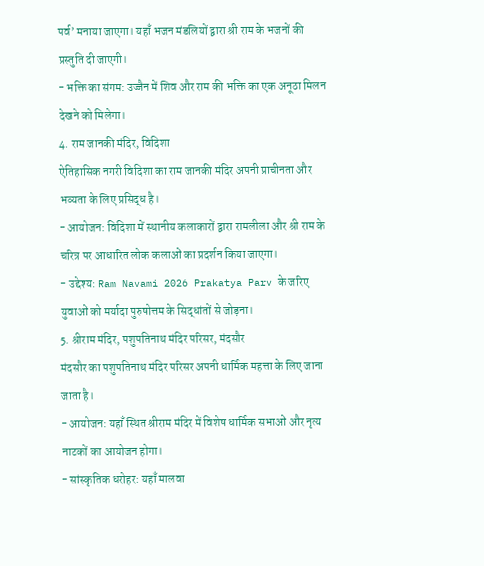पर्व’ मनाया जाएगा। यहाँ भजन मंडलियों द्वारा श्री राम के भजनों की प्रस्तुति दी जाएगी।
- भक्ति का संगम: उज्जैन में शिव और राम की भक्ति का एक अनूठा मिलन देखने को मिलेगा।
4. राम जानकी मंदिर, विदिशा
ऐतिहासिक नगरी विदिशा का राम जानकी मंदिर अपनी प्राचीनता और भव्यता के लिए प्रसिद्ध है।
- आयोजन: विदिशा में स्थानीय कलाकारों द्वारा रामलीला और श्री राम के चरित्र पर आधारित लोक कलाओं का प्रदर्शन किया जाएगा।
- उद्देश्य: Ram Navami 2026 Prakatya Parv के जरिए युवाओं को मर्यादा पुरुषोत्तम के सिद्धांतों से जोड़ना।
5. श्रीराम मंदिर, पशुपतिनाथ मंदिर परिसर, मंदसौर
मंदसौर का पशुपतिनाथ मंदिर परिसर अपनी धार्मिक महत्ता के लिए जाना जाता है।
- आयोजन: यहाँ स्थित श्रीराम मंदिर में विशेष धार्मिक सभाओं और नृत्य नाटकों का आयोजन होगा।
- सांस्कृतिक धरोहर: यहाँ मालवा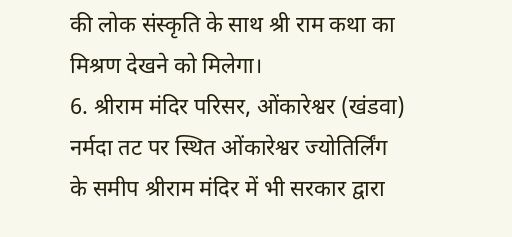की लोक संस्कृति के साथ श्री राम कथा का मिश्रण देखने को मिलेगा।
6. श्रीराम मंदिर परिसर, ओंकारेश्वर (खंडवा)
नर्मदा तट पर स्थित ओंकारेश्वर ज्योतिर्लिंग के समीप श्रीराम मंदिर में भी सरकार द्वारा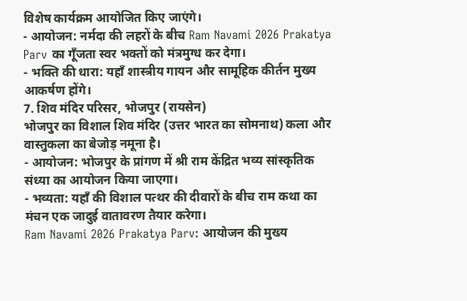विशेष कार्यक्रम आयोजित किए जाएंगे।
- आयोजन: नर्मदा की लहरों के बीच Ram Navami 2026 Prakatya Parv का गूँजता स्वर भक्तों को मंत्रमुग्ध कर देगा।
- भक्ति की धारा: यहाँ शास्त्रीय गायन और सामूहिक कीर्तन मुख्य आकर्षण होंगे।
7. शिव मंदिर परिसर, भोजपुर (रायसेन)
भोजपुर का विशाल शिव मंदिर (उत्तर भारत का सोमनाथ) कला और वास्तुकला का बेजोड़ नमूना है।
- आयोजन: भोजपुर के प्रांगण में श्री राम केंद्रित भव्य सांस्कृतिक संध्या का आयोजन किया जाएगा।
- भव्यता: यहाँ की विशाल पत्थर की दीवारों के बीच राम कथा का मंचन एक जादुई वातावरण तैयार करेगा।
Ram Navami 2026 Prakatya Parv: आयोजन की मुख्य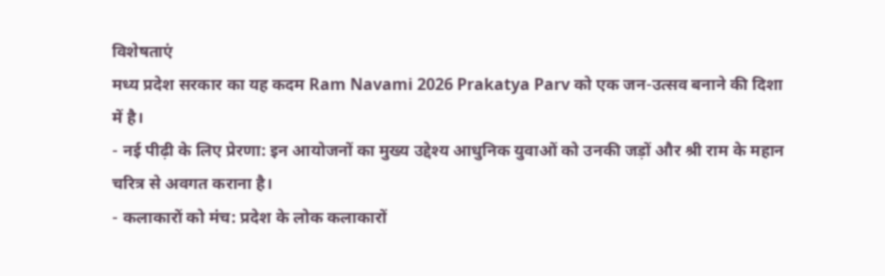विशेषताएं
मध्य प्रदेश सरकार का यह कदम Ram Navami 2026 Prakatya Parv को एक जन-उत्सव बनाने की दिशा में है।
- नई पीढ़ी के लिए प्रेरणा: इन आयोजनों का मुख्य उद्देश्य आधुनिक युवाओं को उनकी जड़ों और श्री राम के महान चरित्र से अवगत कराना है।
- कलाकारों को मंच: प्रदेश के लोक कलाकारों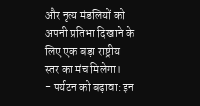और नृत्य मंडलियों को अपनी प्रतिभा दिखाने के लिए एक बड़ा राष्ट्रीय स्तर का मंच मिलेगा।
- पर्यटन को बढ़ावा: इन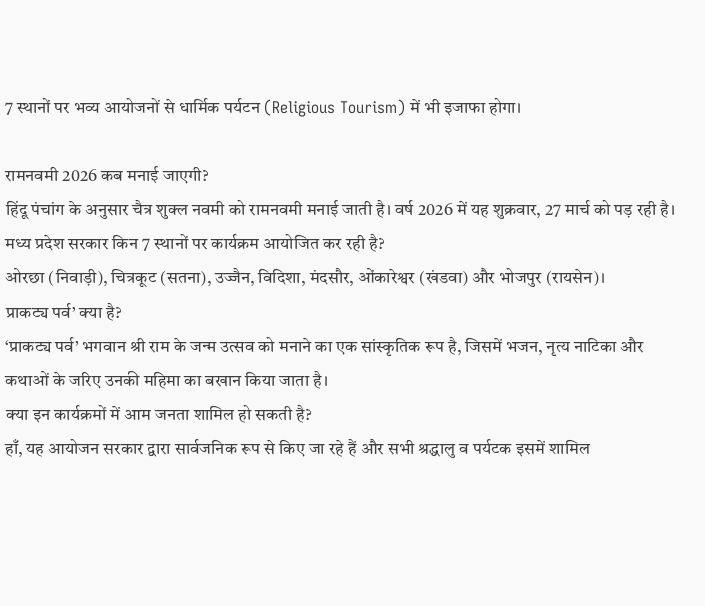7 स्थानों पर भव्य आयोजनों से धार्मिक पर्यटन (Religious Tourism) में भी इजाफा होगा।

रामनवमी 2026 कब मनाई जाएगी?
हिंदू पंचांग के अनुसार चैत्र शुक्ल नवमी को रामनवमी मनाई जाती है। वर्ष 2026 में यह शुक्रवार, 27 मार्च को पड़ रही है।
मध्य प्रदेश सरकार किन 7 स्थानों पर कार्यक्रम आयोजित कर रही है?
ओरछा (निवाड़ी), चित्रकूट (सतना), उज्जैन, विदिशा, मंदसौर, ओंकारेश्वर (खंडवा) और भोजपुर (रायसेन)।
प्राकट्य पर्व’ क्या है?
‘प्राकट्य पर्व’ भगवान श्री राम के जन्म उत्सव को मनाने का एक सांस्कृतिक रूप है, जिसमें भजन, नृत्य नाटिका और कथाओं के जरिए उनकी महिमा का बखान किया जाता है।
क्या इन कार्यक्रमों में आम जनता शामिल हो सकती है?
हाँ, यह आयोजन सरकार द्वारा सार्वजनिक रूप से किए जा रहे हैं और सभी श्रद्धालु व पर्यटक इसमें शामिल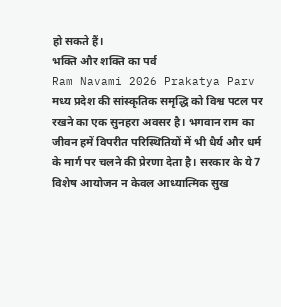हो सकते हैं।
भक्ति और शक्ति का पर्व
Ram Navami 2026 Prakatya Parv मध्य प्रदेश की सांस्कृतिक समृद्धि को विश्व पटल पर रखने का एक सुनहरा अवसर है। भगवान राम का जीवन हमें विपरीत परिस्थितियों में भी धैर्य और धर्म के मार्ग पर चलने की प्रेरणा देता है। सरकार के ये 7 विशेष आयोजन न केवल आध्यात्मिक सुख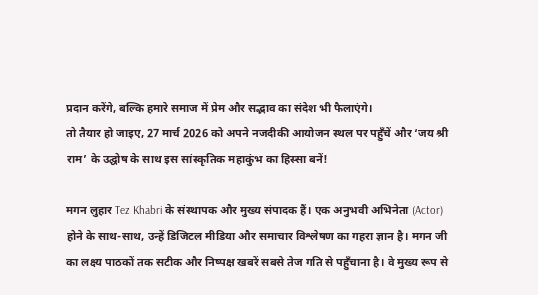प्रदान करेंगे, बल्कि हमारे समाज में प्रेम और सद्भाव का संदेश भी फैलाएंगे।
तो तैयार हो जाइए, 27 मार्च 2026 को अपने नजदीकी आयोजन स्थल पर पहुँचें और ‘जय श्री राम’ के उद्घोष के साथ इस सांस्कृतिक महाकुंभ का हिस्सा बनें!

मगन लुहार Tez Khabri के संस्थापक और मुख्य संपादक हैं। एक अनुभवी अभिनेता (Actor) होने के साथ-साथ, उन्हें डिजिटल मीडिया और समाचार विश्लेषण का गहरा ज्ञान है। मगन जी का लक्ष्य पाठकों तक सटीक और निष्पक्ष खबरें सबसे तेज गति से पहुँचाना है। वे मुख्य रूप से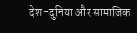देश-दुनिया और सामाजिक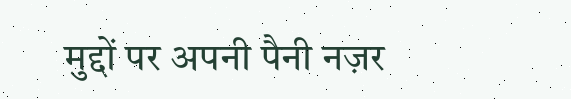मुद्दों पर अपनी पैनी नज़र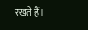रखते हैं।